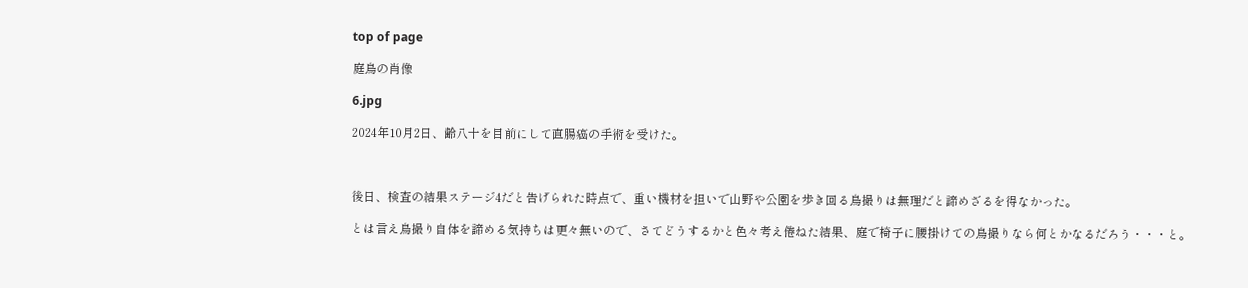top of page

庭鳥の肖像

6.jpg

2024年10月2日、齢八十を目前にして直腸癌の手術を受けた。



後日、検査の結果ステージ4だと告げられた時点で、重い機材を担いで山野や公園を歩き回る鳥撮りは無理だと諦めざるを得なかった。

とは言え鳥撮り自体を諦める気持ちは更々無いので、さてどうするかと色々考え倦ねた結果、庭で椅子に腰掛けての鳥撮りなら何とかなるだろう・・・と。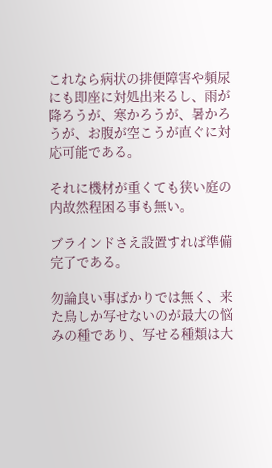これなら病状の排便障害や頻尿にも即座に対処出来るし、雨が降ろうが、寒かろうが、暑かろうが、お腹が空こうが直ぐに対応可能である。

それに機材が重くても狭い庭の内故然程困る事も無い。

ブラインドさえ設置すれば準備完了である。

勿論良い事ばかりでは無く、来た鳥しか写せないのが最大の悩みの種であり、写せる種類は大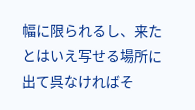幅に限られるし、来たとはいえ写せる場所に出て呉なければそ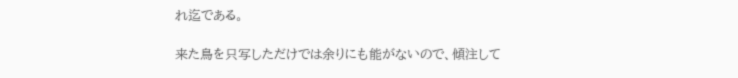れ迄である。

来た鳥を只写しただけでは余りにも能がないので、傾注して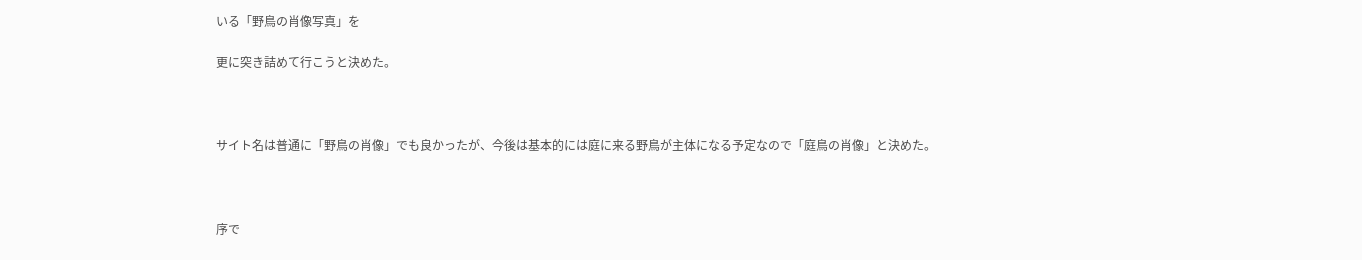いる「野鳥の肖像写真」を

更に突き詰めて行こうと決めた。



サイト名は普通に「野鳥の肖像」でも良かったが、今後は基本的には庭に来る野鳥が主体になる予定なので「庭鳥の肖像」と決めた。



序で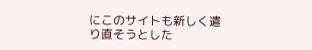にこのサイトも新しく遣り直そうとした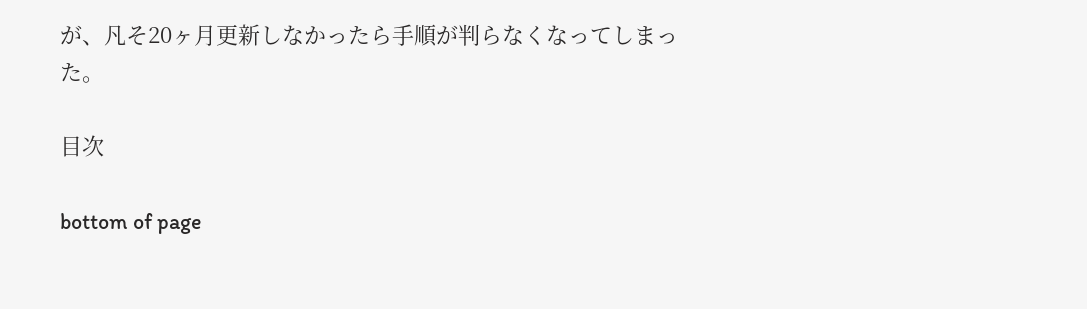が、凡そ20ヶ月更新しなかったら手順が判らなくなってしまった。

目次

bottom of page